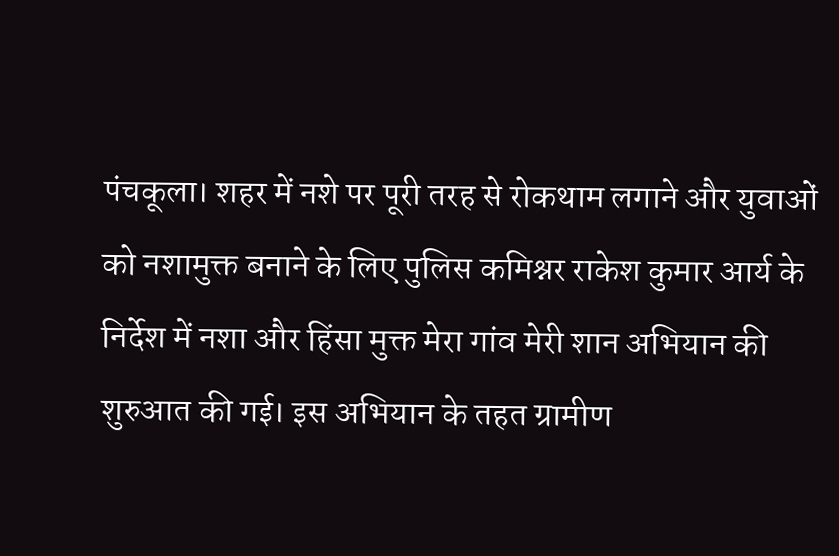पंचकूला। शहर में नशे पर पूरी तरह से रोकथाम लगाने और युवाओं को नशामुक्त बनाने के लिए पुलिस कमिश्नर राकेश कुमार आर्य के निर्देश में नशा और हिंसा मुक्त मेरा गांव मेरी शान अभियान की शुरुआत की गई। इस अभियान के तहत ग्रामीण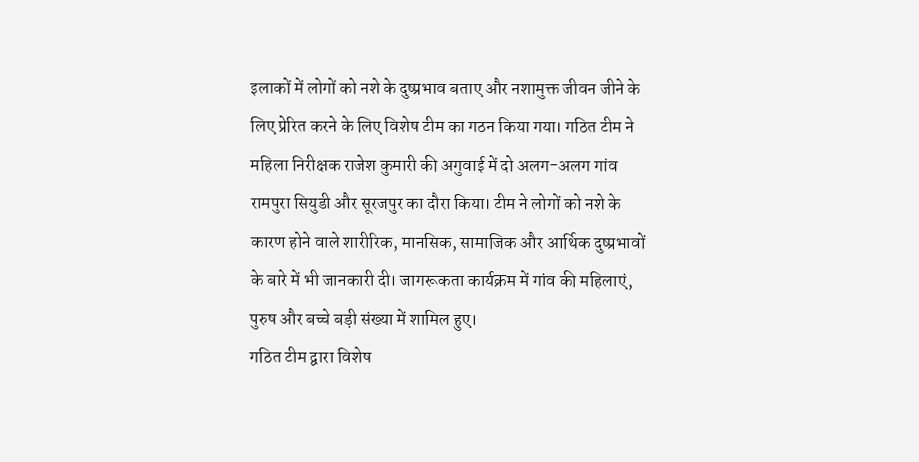इलाकों में लोगों को नशे के दुष्प्रभाव बताए और नशामुक्त जीवन जीने के लिए प्रेरित करने के लिए विशेष टीम का गठन किया गया। गठित टीम ने महिला निरीक्षक राजेश कुमारी की अगुवाई में दो अलग-अलग गांव रामपुरा सियुडी और सूरजपुर का दौरा किया। टीम ने लोगों को नशे के कारण होने वाले शारीरिक, मानसिक, सामाजिक और आर्थिक दुष्प्रभावों के बारे में भी जानकारी दी। जागरूकता कार्यक्रम में गांव की महिलाएं, पुरुष और बच्चे बड़ी संख्या में शामिल हुए।
गठित टीम द्वारा विशेष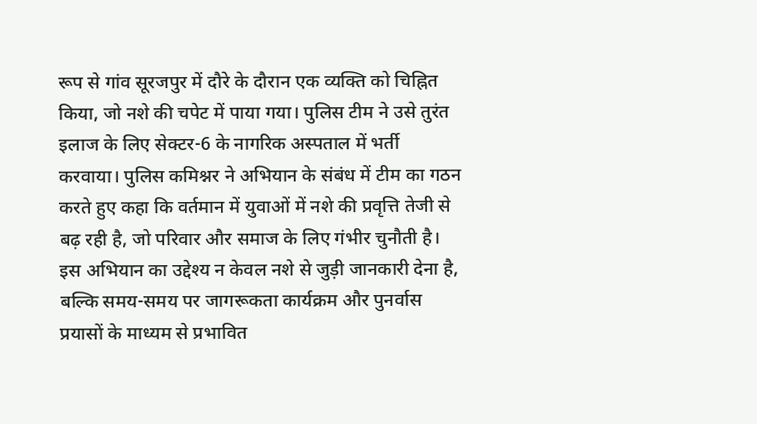रूप से गांव सूरजपुर में दौरे के दौरान एक व्यक्ति को चिह्नित किया, जो नशे की चपेट में पाया गया। पुलिस टीम ने उसे तुरंत इलाज के लिए सेक्टर-6 के नागरिक अस्पताल में भर्ती करवाया। पुलिस कमिश्नर ने अभियान के संबंध में टीम का गठन करते हुए कहा कि वर्तमान में युवाओं में नशे की प्रवृत्ति तेजी से बढ़ रही है, जो परिवार और समाज के लिए गंभीर चुनौती है।
इस अभियान का उद्देश्य न केवल नशे से जुड़ी जानकारी देना है, बल्कि समय-समय पर जागरूकता कार्यक्रम और पुनर्वास प्रयासों के माध्यम से प्रभावित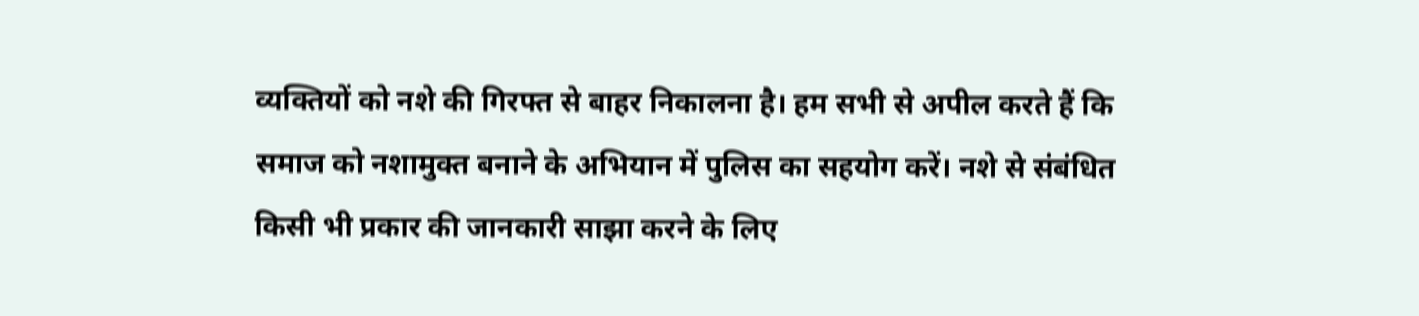व्यक्तियों को नशे की गिरफ्त से बाहर निकालना है। हम सभी से अपील करते हैं कि समाज को नशामुक्त बनाने के अभियान में पुलिस का सहयोग करें। नशे से संबंधित किसी भी प्रकार की जानकारी साझा करने के लिए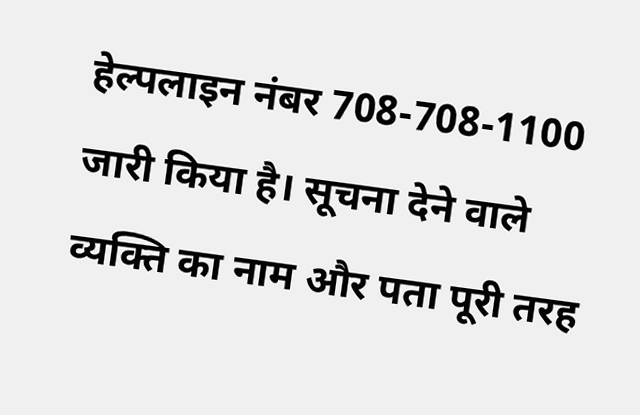हेल्पलाइन नंबर 708-708-1100 जारी किया है। सूचना देने वाले व्यक्ति का नाम और पता पूरी तरह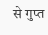से गुप्त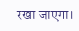रखा जाएगा।